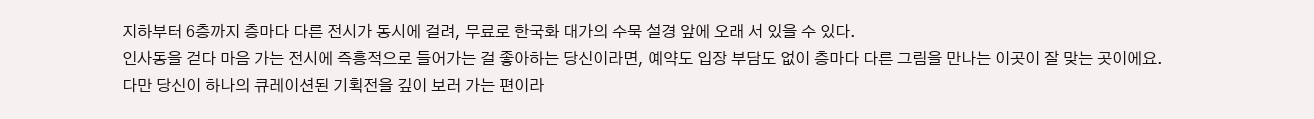지하부터 6층까지 층마다 다른 전시가 동시에 걸려, 무료로 한국화 대가의 수묵 설경 앞에 오래 서 있을 수 있다.
인사동을 걷다 마음 가는 전시에 즉흥적으로 들어가는 걸 좋아하는 당신이라면, 예약도 입장 부담도 없이 층마다 다른 그림을 만나는 이곳이 잘 맞는 곳이에요.
다만 당신이 하나의 큐레이션된 기획전을 깊이 보러 가는 편이라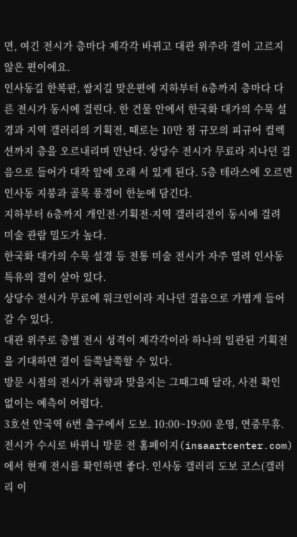면, 여긴 전시가 층마다 제각각 바뀌고 대관 위주라 결이 고르지 않은 편이에요.
인사동길 한복판, 쌈지길 맞은편에 지하부터 6층까지 층마다 다른 전시가 동시에 걸린다. 한 건물 안에서 한국화 대가의 수묵 설경과 지역 갤러리의 기획전, 때로는 10만 점 규모의 피규어 컬렉션까지 층을 오르내리며 만난다. 상당수 전시가 무료라 지나던 걸음으로 들어가 대작 앞에 오래 서 있게 된다. 5층 테라스에 오르면 인사동 지붕과 골목 풍경이 한눈에 담긴다.
지하부터 6층까지 개인전·기획전·지역 갤러리전이 동시에 걸려 미술 관람 밀도가 높다.
한국화 대가의 수묵 설경 등 전통 미술 전시가 자주 열려 인사동 특유의 결이 살아 있다.
상당수 전시가 무료에 워크인이라 지나던 걸음으로 가볍게 들어갈 수 있다.
대관 위주로 층별 전시 성격이 제각각이라 하나의 일관된 기획전을 기대하면 결이 들쭉날쭉할 수 있다.
방문 시점의 전시가 취향과 맞을지는 그때그때 달라, 사전 확인 없이는 예측이 어렵다.
3호선 안국역 6번 출구에서 도보. 10:00~19:00 운영, 연중무휴. 전시가 수시로 바뀌니 방문 전 홈페이지(insaartcenter.com)에서 현재 전시를 확인하면 좋다. 인사동 갤러리 도보 코스(갤러리 이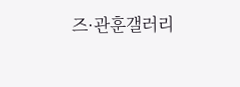즈·관훈갤러리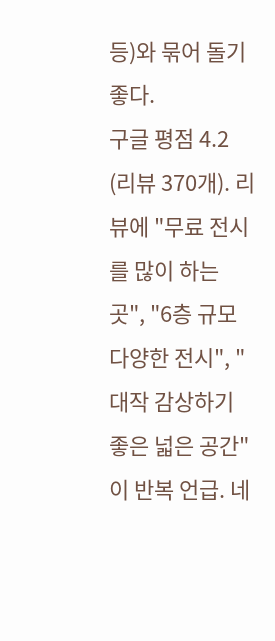등)와 묶어 돌기 좋다.
구글 평점 4.2 (리뷰 370개). 리뷰에 "무료 전시를 많이 하는 곳", "6층 규모 다양한 전시", "대작 감상하기 좋은 넓은 공간"이 반복 언급. 네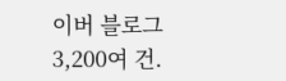이버 블로그 3,200여 건.